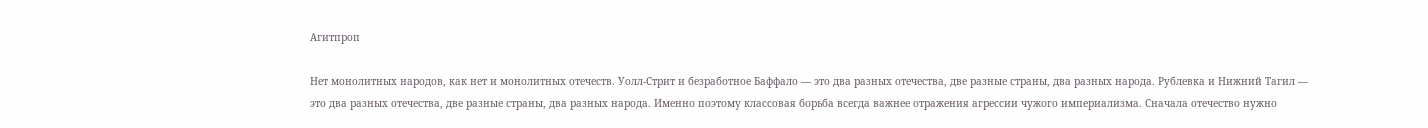Агитпроп

Нет монолитных народов, как нет и монолитных отечеств. Уолл-Стрит и безработное Баффало — это два разных отечества, две разные страны, два разных народа. Рублевка и Нижний Тагил — это два разных отечества, две разные страны, два разных народа. Именно поэтому классовая борьба всегда важнее отражения агрессии чужого империализма. Сначала отечество нужно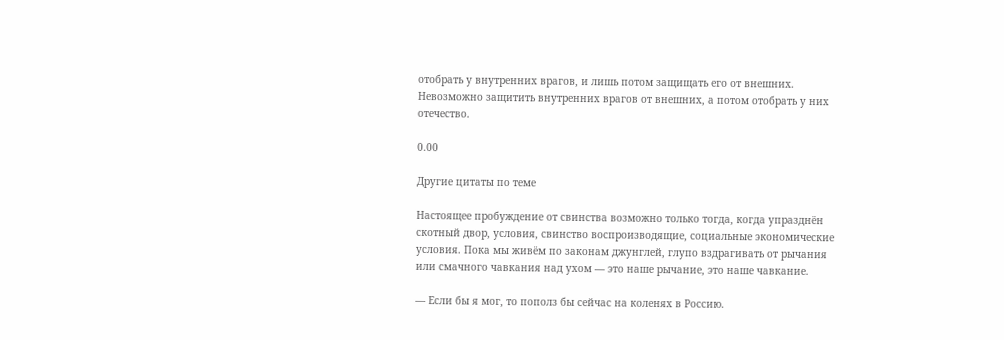отобрать у внутренних врагов, и лишь потом защищать его от внешних. Невозможно защитить внутренних врагов от внешних, а потом отобрать у них отечество.

0.00

Другие цитаты по теме

Настоящее пробуждение от свинства возможно только тогда, когда упразднён скотный двор, условия, свинство воспроизводящие, социальные экономические условия. Пока мы живём по законам джунглей, глупо вздрагивать от рычания или смачного чавкания над ухом — это наше рычание, это наше чавкание.

— Если бы я мог, то пополз бы сейчас на коленях в Россию.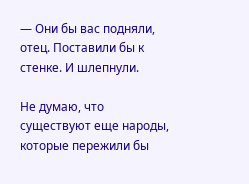— Они бы вас подняли, отец. Поставили бы к стенке. И шлепнули.

Не думаю, что существуют еще народы, которые пережили бы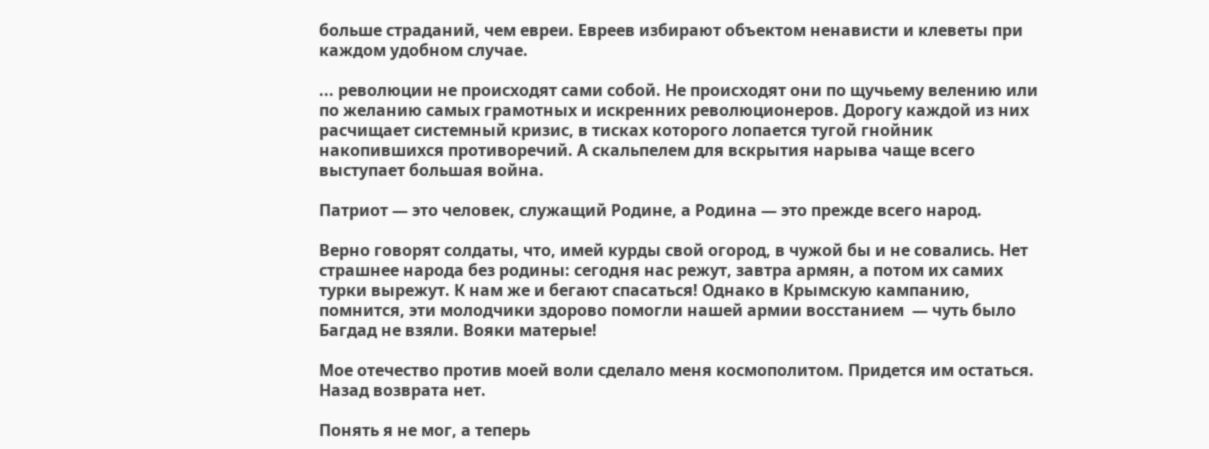больше страданий, чем евреи. Евреев избирают объектом ненависти и клеветы при каждом удобном случае.

... революции не происходят сами собой. Не происходят они по щучьему велению или по желанию самых грамотных и искренних революционеров. Дорогу каждой из них расчищает системный кризис, в тисках которого лопается тугой гнойник накопившихся противоречий. А скальпелем для вскрытия нарыва чаще всего выступает большая война.

Патриот — это человек, служащий Родине, а Родина — это прежде всего народ.

Верно говорят солдаты, что, имей курды свой огород, в чужой бы и не совались. Нет страшнее народа без родины: сегодня нас режут, завтра армян, а потом их самих турки вырежут. К нам же и бегают спасаться! Однако в Крымскую кампанию, помнится, эти молодчики здорово помогли нашей армии восстанием  — чуть было Багдад не взяли. Вояки матерые!

Мое отечество против моей воли сделало меня космополитом. Придется им остаться. Назад возврата нет.

Понять я не мог, а теперь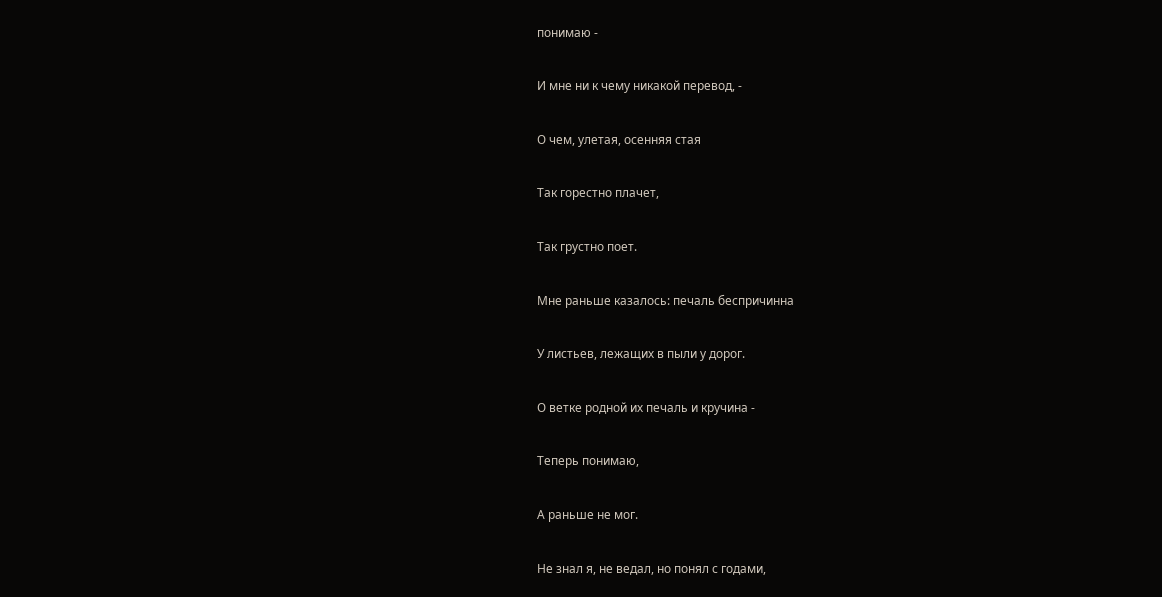понимаю -

И мне ни к чему никакой перевод, -

О чем, улетая, осенняя стая

Так горестно плачет,

Так грустно поет.

Мне раньше казалось: печаль беспричинна

У листьев, лежащих в пыли у дорог.

О ветке родной их печаль и кручина -

Теперь понимаю,

А раньше не мог.

Не знал я, не ведал, но понял с годами,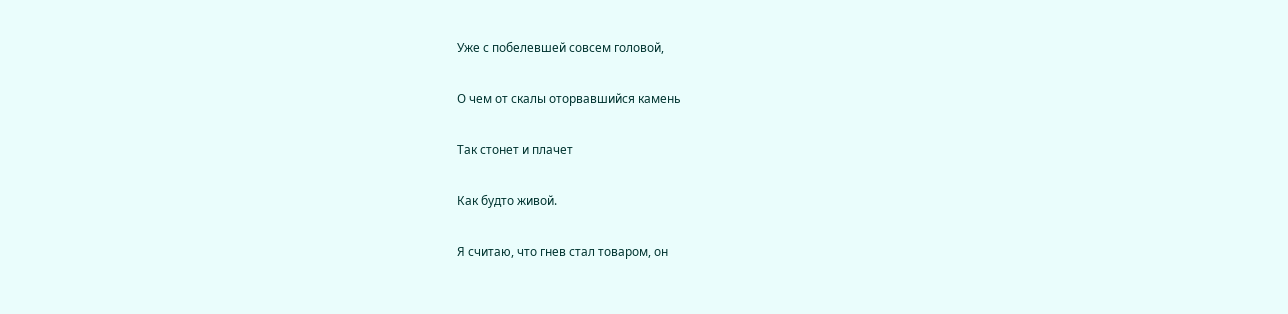Уже с побелевшей совсем головой,

О чем от скалы оторвавшийся камень

Так стонет и плачет

Как будто живой.

Я считаю, что гнев стал товаром, он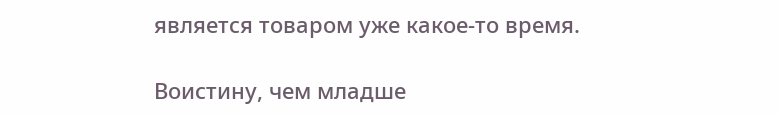является товаром уже какое-то время.

Воистину, чем младше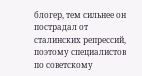блогер, тем сильнее он пострадал от сталинских репрессий, поэтому специалистов по советскому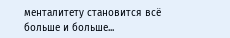менталитету становится всё больше и больше...